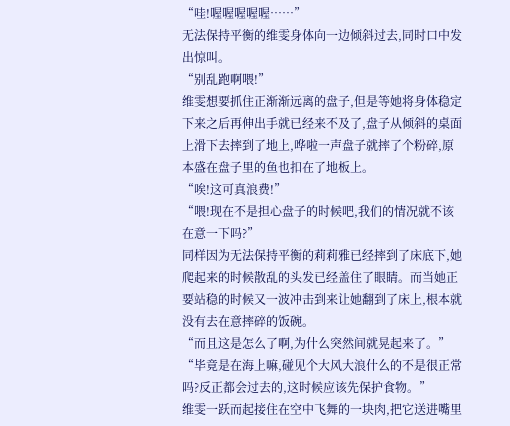“哇!喔喔喔喔喔……”
无法保持平衡的维雯身体向一边倾斜过去,同时口中发出惊叫。
“别乱跑啊喂!”
维雯想要抓住正渐渐远离的盘子,但是等她将身体稳定下来之后再伸出手就已经来不及了,盘子从倾斜的桌面上滑下去摔到了地上,哗啦一声盘子就摔了个粉碎,原本盛在盘子里的鱼也扣在了地板上。
“唉!这可真浪费!”
“喂!现在不是担心盘子的时候吧,我们的情况就不该在意一下吗?”
同样因为无法保持平衡的莉莉雅已经摔到了床底下,她爬起来的时候散乱的头发已经盖住了眼睛。而当她正要站稳的时候又一波冲击到来让她翻到了床上,根本就没有去在意摔碎的饭碗。
“而且这是怎么了啊,为什么突然间就晃起来了。”
“毕竟是在海上嘛,碰见个大风大浪什么的不是很正常吗?反正都会过去的,这时候应该先保护食物。”
维雯一跃而起接住在空中飞舞的一块肉,把它送进嘴里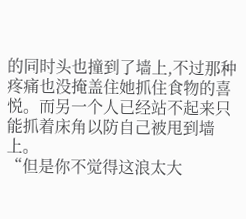的同时头也撞到了墙上,不过那种疼痛也没掩盖住她抓住食物的喜悦。而另一个人已经站不起来只能抓着床角以防自己被甩到墙上。
“但是你不觉得这浪太大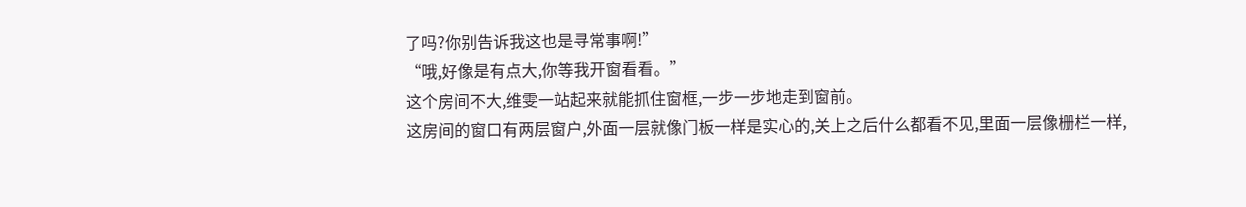了吗?你别告诉我这也是寻常事啊!”
“哦,好像是有点大,你等我开窗看看。”
这个房间不大,维雯一站起来就能抓住窗框,一步一步地走到窗前。
这房间的窗口有两层窗户,外面一层就像门板一样是实心的,关上之后什么都看不见,里面一层像栅栏一样,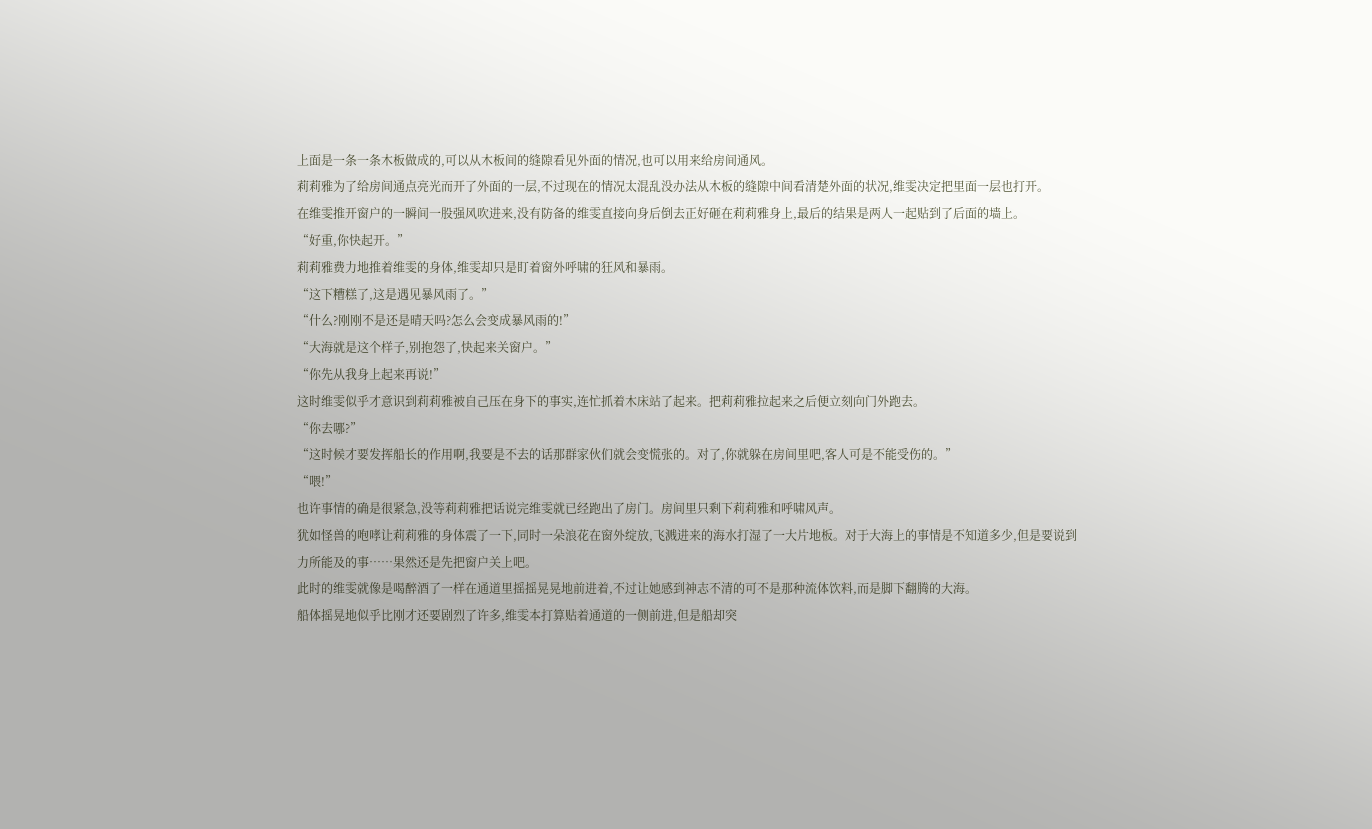上面是一条一条木板做成的,可以从木板间的缝隙看见外面的情况,也可以用来给房间通风。
莉莉雅为了给房间通点亮光而开了外面的一层,不过现在的情况太混乱没办法从木板的缝隙中间看清楚外面的状况,维雯决定把里面一层也打开。
在维雯推开窗户的一瞬间一股强风吹进来,没有防备的维雯直接向身后倒去正好砸在莉莉雅身上,最后的结果是两人一起贴到了后面的墙上。
“好重,你快起开。”
莉莉雅费力地推着维雯的身体,维雯却只是盯着窗外呼啸的狂风和暴雨。
“这下糟糕了,这是遇见暴风雨了。”
“什么?刚刚不是还是晴天吗?怎么会变成暴风雨的!”
“大海就是这个样子,别抱怨了,快起来关窗户。”
“你先从我身上起来再说!”
这时维雯似乎才意识到莉莉雅被自己压在身下的事实,连忙抓着木床站了起来。把莉莉雅拉起来之后便立刻向门外跑去。
“你去哪?”
“这时候才要发挥船长的作用啊,我要是不去的话那群家伙们就会变慌张的。对了,你就躲在房间里吧,客人可是不能受伤的。”
“喂!”
也许事情的确是很紧急,没等莉莉雅把话说完维雯就已经跑出了房门。房间里只剩下莉莉雅和呼啸风声。
犹如怪兽的咆哮让莉莉雅的身体震了一下,同时一朵浪花在窗外绽放,飞溅进来的海水打湿了一大片地板。对于大海上的事情是不知道多少,但是要说到力所能及的事……果然还是先把窗户关上吧。
此时的维雯就像是喝醉酒了一样在通道里摇摇晃晃地前进着,不过让她感到神志不清的可不是那种流体饮料,而是脚下翻腾的大海。
船体摇晃地似乎比刚才还要剧烈了许多,维雯本打算贴着通道的一侧前进,但是船却突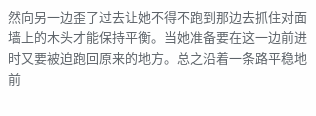然向另一边歪了过去让她不得不跑到那边去抓住对面墙上的木头才能保持平衡。当她准备要在这一边前进时又要被迫跑回原来的地方。总之沿着一条路平稳地前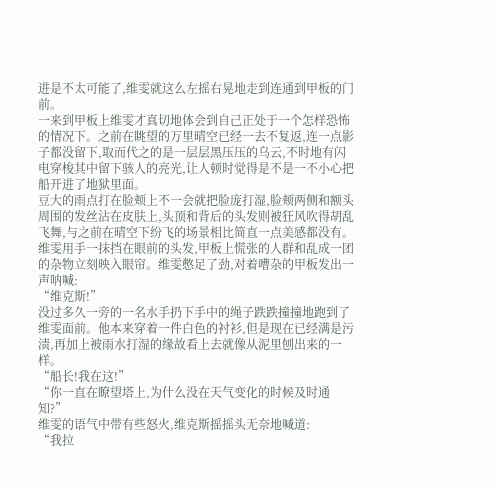进是不太可能了,维雯就这么左摇右晃地走到连通到甲板的门前。
一来到甲板上维雯才真切地体会到自己正处于一个怎样恐怖的情况下。之前在眺望的万里晴空已经一去不复返,连一点影子都没留下,取而代之的是一层层黑压压的乌云,不时地有闪电穿梭其中留下骇人的亮光,让人顿时觉得是不是一不小心把船开进了地狱里面。
豆大的雨点打在脸颊上不一会就把脸庞打湿,脸颊两侧和额头周围的发丝沾在皮肤上,头顶和背后的头发则被狂风吹得胡乱飞舞,与之前在晴空下纷飞的场景相比简直一点美感都没有。
维雯用手一抹挡在眼前的头发,甲板上慌张的人群和乱成一团的杂物立刻映入眼帘。维雯憋足了劲,对着嘈杂的甲板发出一声呐喊:
“维克斯!”
没过多久一旁的一名水手扔下手中的绳子跌跌撞撞地跑到了维雯面前。他本来穿着一件白色的衬衫,但是现在已经满是污渍,再加上被雨水打湿的缘故看上去就像从泥里刨出来的一样。
“船长!我在这!”
“你一直在瞭望塔上,为什么没在天气变化的时候及时通知?”
维雯的语气中带有些怒火,维克斯摇摇头无奈地喊道:
“我拉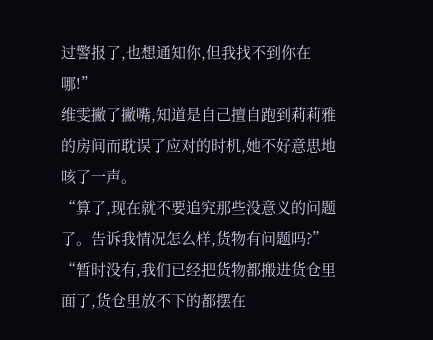过警报了,也想通知你,但我找不到你在哪!”
维雯撇了撇嘴,知道是自己擅自跑到莉莉雅的房间而耽误了应对的时机,她不好意思地咳了一声。
“算了,现在就不要追究那些没意义的问题了。告诉我情况怎么样,货物有问题吗?”
“暂时没有,我们已经把货物都搬进货仓里面了,货仓里放不下的都摆在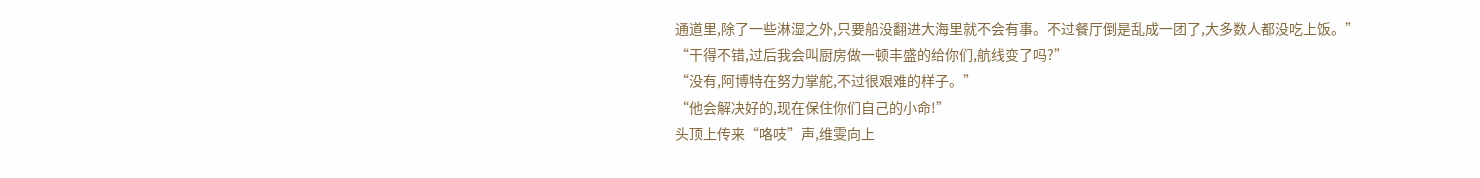通道里,除了一些淋湿之外,只要船没翻进大海里就不会有事。不过餐厅倒是乱成一团了,大多数人都没吃上饭。”
“干得不错,过后我会叫厨房做一顿丰盛的给你们,航线变了吗?”
“没有,阿博特在努力掌舵,不过很艰难的样子。”
“他会解决好的,现在保住你们自己的小命!”
头顶上传来“咯吱”声,维雯向上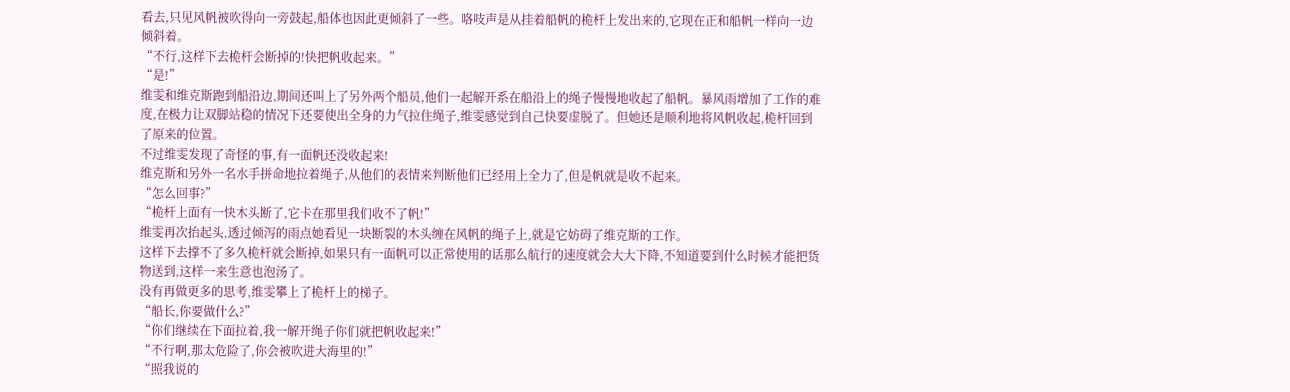看去,只见风帆被吹得向一旁鼓起,船体也因此更倾斜了一些。咯吱声是从挂着船帆的桅杆上发出来的,它现在正和船帆一样向一边倾斜着。
“不行,这样下去桅杆会断掉的!快把帆收起来。”
“是!”
维雯和维克斯跑到船沿边,期间还叫上了另外两个船员,他们一起解开系在船沿上的绳子慢慢地收起了船帆。暴风雨增加了工作的难度,在极力让双脚站稳的情况下还要使出全身的力气拉住绳子,维雯感觉到自己快要虚脱了。但她还是顺利地将风帆收起,桅杆回到了原来的位置。
不过维雯发现了奇怪的事,有一面帆还没收起来!
维克斯和另外一名水手拼命地拉着绳子,从他们的表情来判断他们已经用上全力了,但是帆就是收不起来。
“怎么回事?”
“桅杆上面有一快木头断了,它卡在那里我们收不了帆!”
维雯再次抬起头,透过倾泻的雨点她看见一块断裂的木头缠在风帆的绳子上,就是它妨碍了维克斯的工作。
这样下去撑不了多久桅杆就会断掉,如果只有一面帆可以正常使用的话那么航行的速度就会大大下降,不知道要到什么时候才能把货物送到,这样一来生意也泡汤了。
没有再做更多的思考,维雯攀上了桅杆上的梯子。
“船长,你要做什么?”
“你们继续在下面拉着,我一解开绳子你们就把帆收起来!”
“不行啊,那太危险了,你会被吹进大海里的!”
“照我说的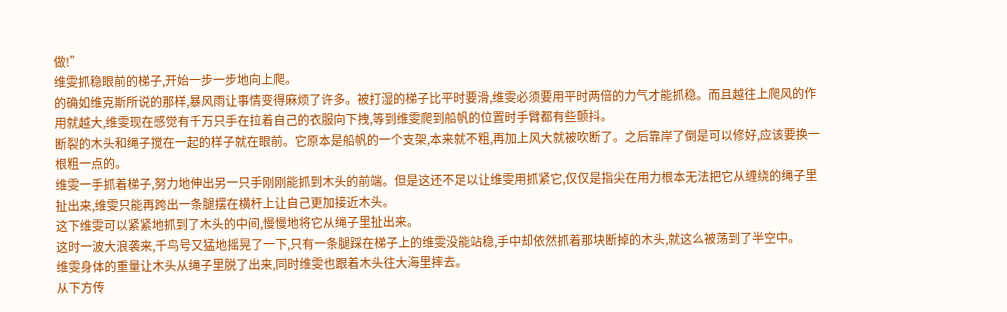做!”
维雯抓稳眼前的梯子,开始一步一步地向上爬。
的确如维克斯所说的那样,暴风雨让事情变得麻烦了许多。被打湿的梯子比平时要滑,维雯必须要用平时两倍的力气才能抓稳。而且越往上爬风的作用就越大,维雯现在感觉有千万只手在拉着自己的衣服向下拽,等到维雯爬到船帆的位置时手臂都有些颤抖。
断裂的木头和绳子搅在一起的样子就在眼前。它原本是船帆的一个支架,本来就不粗,再加上风大就被吹断了。之后靠岸了倒是可以修好,应该要换一根粗一点的。
维雯一手抓着梯子,努力地伸出另一只手刚刚能抓到木头的前端。但是这还不足以让维雯用抓紧它,仅仅是指尖在用力根本无法把它从缠绕的绳子里扯出来,维雯只能再跨出一条腿摆在横杆上让自己更加接近木头。
这下维雯可以紧紧地抓到了木头的中间,慢慢地将它从绳子里扯出来。
这时一波大浪袭来,千鸟号又猛地摇晃了一下,只有一条腿踩在梯子上的维雯没能站稳,手中却依然抓着那块断掉的木头,就这么被荡到了半空中。
维雯身体的重量让木头从绳子里脱了出来,同时维雯也跟着木头往大海里摔去。
从下方传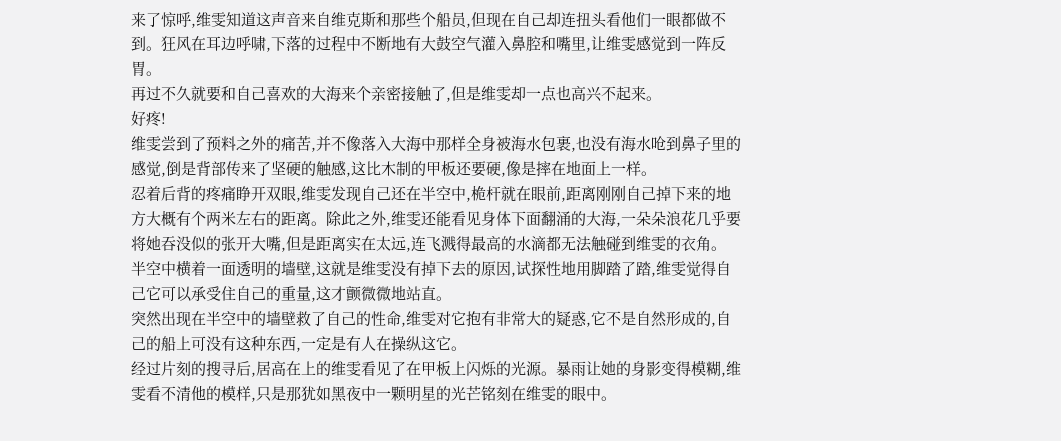来了惊呼,维雯知道这声音来自维克斯和那些个船员,但现在自己却连扭头看他们一眼都做不到。狂风在耳边呼啸,下落的过程中不断地有大鼓空气灌入鼻腔和嘴里,让维雯感觉到一阵反胃。
再过不久就要和自己喜欢的大海来个亲密接触了,但是维雯却一点也高兴不起来。
好疼!
维雯尝到了预料之外的痛苦,并不像落入大海中那样全身被海水包裹,也没有海水呛到鼻子里的感觉,倒是背部传来了坚硬的触感,这比木制的甲板还要硬,像是摔在地面上一样。
忍着后背的疼痛睁开双眼,维雯发现自己还在半空中,桅杆就在眼前,距离刚刚自己掉下来的地方大概有个两米左右的距离。除此之外,维雯还能看见身体下面翻涌的大海,一朵朵浪花几乎要将她吞没似的张开大嘴,但是距离实在太远,连飞溅得最高的水滴都无法触碰到维雯的衣角。
半空中横着一面透明的墙壁,这就是维雯没有掉下去的原因,试探性地用脚踏了踏,维雯觉得自己它可以承受住自己的重量,这才颤微微地站直。
突然出现在半空中的墙壁救了自己的性命,维雯对它抱有非常大的疑惑,它不是自然形成的,自己的船上可没有这种东西,一定是有人在操纵这它。
经过片刻的搜寻后,居高在上的维雯看见了在甲板上闪烁的光源。暴雨让她的身影变得模糊,维雯看不清他的模样,只是那犹如黑夜中一颗明星的光芒铭刻在维雯的眼中。